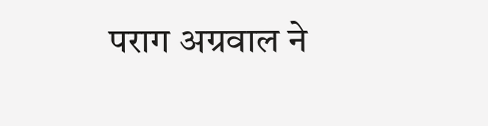पराग अग्रवाल ने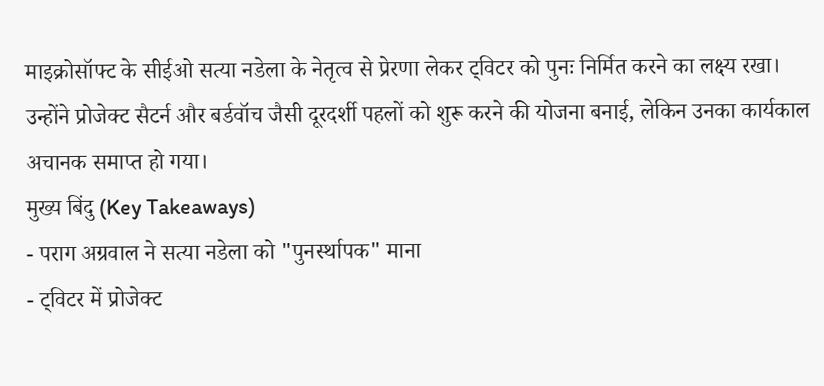माइक्रोसॉफ्ट के सीईओ सत्या नडेला के नेतृत्व से प्रेरणा लेकर ट्विटर को पुनः निर्मित करने का लक्ष्य रखा। उन्होंने प्रोजेक्ट सैटर्न और बर्डवॉच जैसी दूरदर्शी पहलों को शुरू करने की योजना बनाई, लेकिन उनका कार्यकाल अचानक समाप्त हो गया।
मुख्य बिंदु (Key Takeaways)
- पराग अग्रवाल ने सत्या नडेला को "पुनर्स्थापक" माना
- ट्विटर में प्रोजेक्ट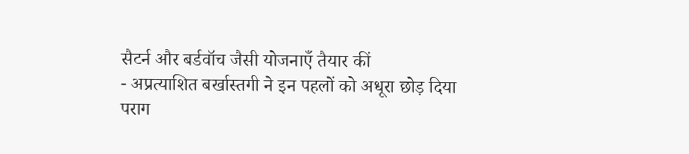सैटर्न और बर्डवॉच जैसी योजनाएँ तैयार कीं
- अप्रत्याशित बर्खास्तगी ने इन पहलों को अधूरा छोड़ दिया
पराग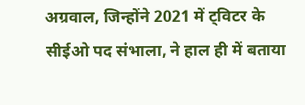अग्रवाल, जिन्होंने 2021 में ट्विटर के सीईओ पद संभाला, ने हाल ही में बताया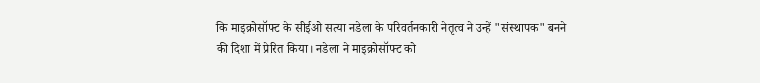कि माइक्रोसॉफ्ट के सीईओ सत्या नडेला के परिवर्तनकारी नेतृत्व ने उन्हें "संस्थापक" बनने की दिशा में प्रेरित किया। नडेला ने माइक्रोसॉफ्ट को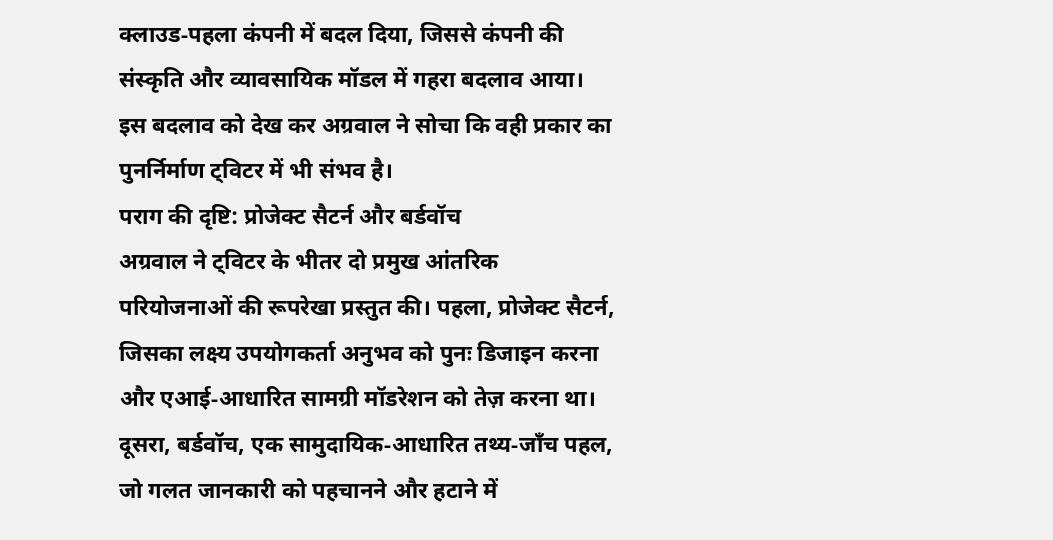क्लाउड‑पहला कंपनी में बदल दिया, जिससे कंपनी की संस्कृति और व्यावसायिक मॉडल में गहरा बदलाव आया। इस बदलाव को देख कर अग्रवाल ने सोचा कि वही प्रकार का पुनर्निर्माण ट्विटर में भी संभव है।
पराग की दृष्टि: प्रोजेक्ट सैटर्न और बर्डवॉच
अग्रवाल ने ट्विटर के भीतर दो प्रमुख आंतरिक परियोजनाओं की रूपरेखा प्रस्तुत की। पहला, प्रोजेक्ट सैटर्न, जिसका लक्ष्य उपयोगकर्ता अनुभव को पुनः डिजाइन करना और एआई‑आधारित सामग्री मॉडरेशन को तेज़ करना था। दूसरा, बर्डवॉच, एक सामुदायिक‑आधारित तथ्य‑जाँच पहल, जो गलत जानकारी को पहचानने और हटाने में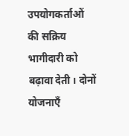उपयोगकर्ताओं की सक्रिय भागीदारी को बढ़ावा देती। दोनों योजनाएँ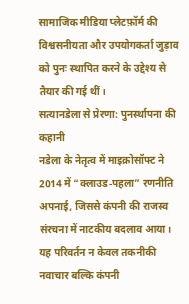सामाजिक मीडिया प्लेटफ़ॉर्म की विश्वसनीयता और उपयोगकर्ता जुड़ाव को पुनः स्थापित करने के उद्देश्य से तैयार की गई थीं।
सत्यानडेला से प्रेरणा: पुनर्स्थापना की कहानी
नडेला के नेतृत्व में माइक्रोसॉफ्ट ने 2014 में “क्लाउड‑पहला” रणनीति अपनाई, जिससे कंपनी की राजस्व संरचना में नाटकीय बदलाव आया। यह परिवर्तन न केवल तकनीकी नवाचार बल्कि कंपनी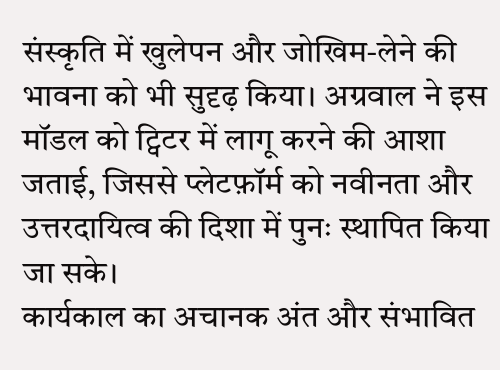संस्कृति में खुलेपन और जोखिम‑लेने की भावना को भी सुदृढ़ किया। अग्रवाल ने इस मॉडल को ट्विटर में लागू करने की आशा जताई, जिससे प्लेटफ़ॉर्म को नवीनता और उत्तरदायित्व की दिशा में पुनः स्थापित किया जा सके।
कार्यकाल का अचानक अंत और संभावित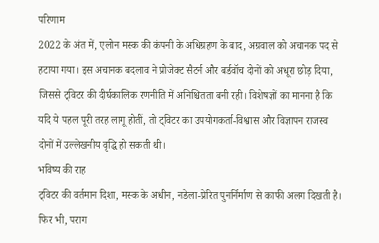परिणाम
2022 के अंत में, एलोन मस्क की कंपनी के अधिग्रहण के बाद, अग्रवाल को अचानक पद से हटाया गया। इस अचानक बदलाव ने प्रोजेक्ट सैटर्न और बर्डवॉच दोनों को अधूरा छोड़ दिया, जिससे ट्विटर की दीर्घकालिक रणनीति में अनिश्चितता बनी रही। विशेषज्ञों का मानना है कि यदि ये पहल पूरी तरह लागू होतीं, तो ट्विटर का उपयोगकर्ता‑विश्वास और विज्ञापन राजस्व दोनों में उल्लेखनीय वृद्धि हो सकती थी।
भविष्य की राह
ट्विटर की वर्तमान दिशा, मस्क के अधीन, नडेला‑प्रेरित पुनर्निर्माण से काफी अलग दिखती है। फिर भी, पराग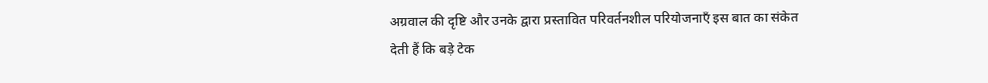अग्रवाल की दृष्टि और उनके द्वारा प्रस्तावित परिवर्तनशील परियोजनाएँ इस बात का संकेत देती हैं कि बड़े टेक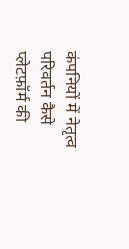कंपनियों में नेतृत्व परिवर्तन कैसे प्लेटफ़ॉर्म की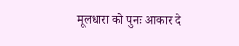मूलधारा को पुनः आकार दे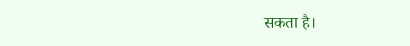सकता है।